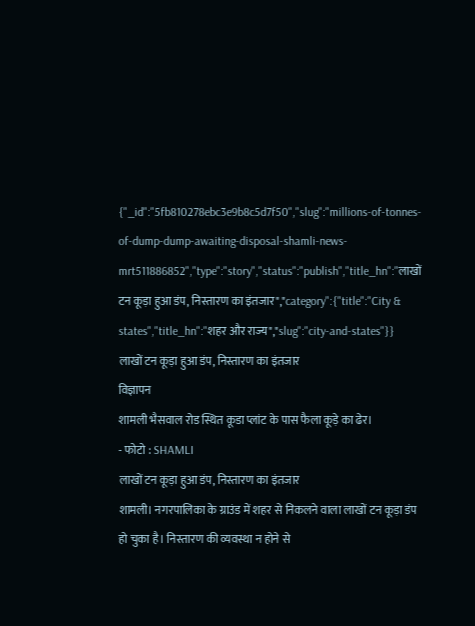{"_id":"5fb810278ebc3e9b8c5d7f50","slug":"millions-of-tonnes-of-dump-dump-awaiting-disposal-shamli-news-mrt511886852","type":"story","status":"publish","title_hn":"लाखों टन कूड़ा हुआ डंप, निस्तारण का इंतजार","category":{"title":"City & states","title_hn":"शहर और राज्य","slug":"city-and-states"}}
लाखों टन कूड़ा हुआ डंप, निस्तारण का इंतजार
विज्ञापन
शामली भैसवाल रोड स्थित कूडा प्लांट के पास फैला कूड़े का ढेर।
- फोटो : SHAMLI
लाखों टन कूड़ा हुआ डंप, निस्तारण का इंतजार
शामली। नगरपालिका के ग्राउंड में शहर से निकलने वाला लाखों टन कूड़ा डंप हो चुका है। निस्तारण की व्यवस्था न होने से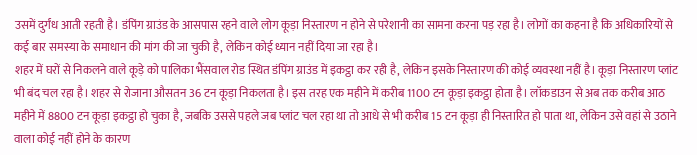उसमें दुर्गंध आती रहती है। डंपिंग ग्राउंड के आसपास रहने वाले लोग कूड़ा निस्तारण न होने से परेशानी का सामना करना पड़ रहा है। लोगों का कहना है कि अधिकारियों से कई बार समस्या के समाधान की मांग की जा चुकी है, लेकिन कोई ध्यान नहीं दिया जा रहा है।
शहर में घरों से निकलने वाले कूड़े को पालिका भैंसवाल रोड स्थित डंपिंग ग्राउंड में इकट्ठा कर रही है, लेकिन इसके निस्तारण की कोई व्यवस्था नहीं है। कूड़ा निस्तारण प्लांट भी बंद चल रहा है। शहर से रोजाना औसतन 36 टन कूड़ा निकलता है। इस तरह एक महीने में करीब 1100 टन कूड़ा इकट्ठा होता है। लॉकडाउन से अब तक करीब आठ महीने में 8800 टन कूड़ा इकट्ठा हो चुका है, जबकि उससे पहले जब प्लांट चल रहा था तो आधे से भी करीब 15 टन कूड़ा ही निस्तारित हो पाता था, लेकिन उसे वहां से उठाने वाला कोई नहीं होने के कारण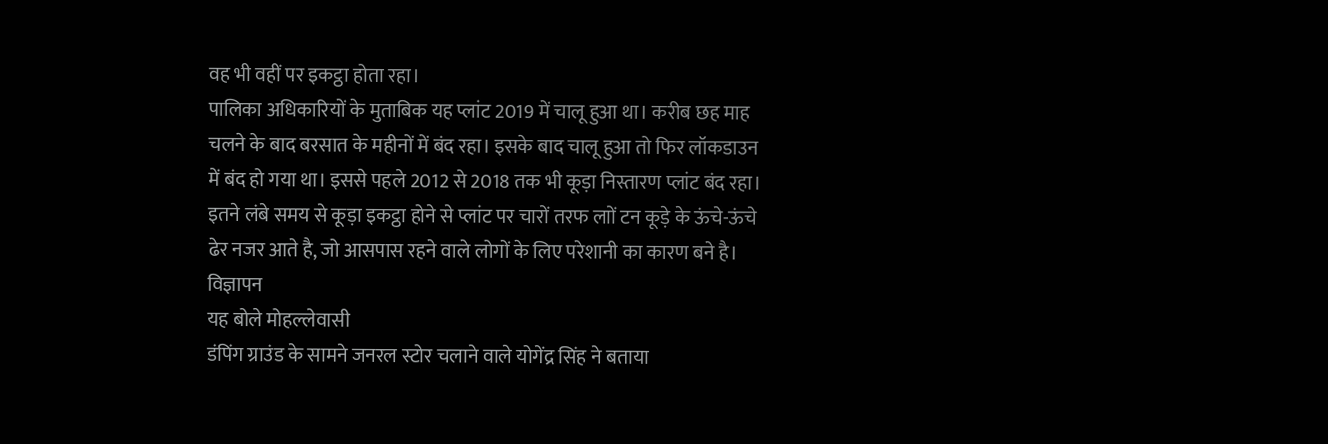वह भी वहीं पर इकट्ठा होता रहा।
पालिका अधिकारियों के मुताबिक यह प्लांट 2019 में चालू हुआ था। करीब छह माह चलने के बाद बरसात के महीनों में बंद रहा। इसके बाद चालू हुआ तो फिर लॉकडाउन में बंद हो गया था। इससे पहले 2012 से 2018 तक भी कूड़ा निस्तारण प्लांट बंद रहा। इतने लंबे समय से कूड़ा इकट्ठा होने से प्लांट पर चारों तरफ लाों टन कूड़े के ऊंचे-ऊंचे ढेर नजर आते है, जो आसपास रहने वाले लोगों के लिए परेशानी का कारण बने है।
विज्ञापन
यह बोले मोहल्लेवासी
डंपिंग ग्राउंड के सामने जनरल स्टोर चलाने वाले योगेंद्र सिंह ने बताया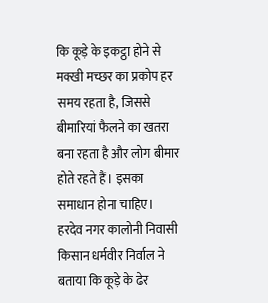कि कूड़े के इकट्ठा होने से मक्खी मच्छर का प्रकोप हर समय रहता है, जिससे बीमारियां फैलने का खतरा बना रहता है और लोग बीमार होते रहते हैं। इसका समाधान होना चाहिए।
हरदेव नगर कालोनी निवासी किसान धर्मवीर निर्वाल ने बताया कि कूड़े के ढेर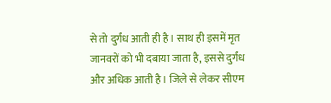से तो दुर्गंध आती ही है। साथ ही इसमें मृत जानवरों को भी दबाया जाता है, इससे दुर्गंध और अधिक आती है। जिले से लेकर सीएम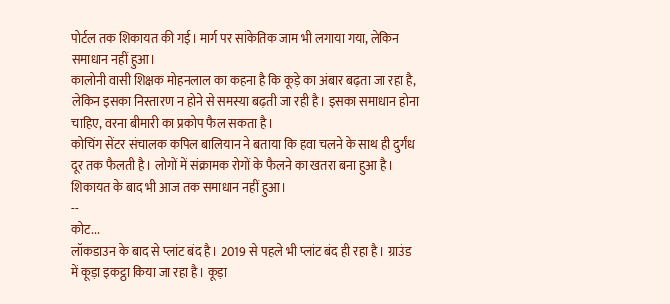पोर्टल तक शिकायत की गई। मार्ग पर सांकेतिक जाम भी लगाया गया, लेकिन समाधान नहीं हुआ।
कालोनी वासी शिक्षक मोहनलाल का कहना है कि कूड़े का अंबार बढ़ता जा रहा है, लेकिन इसका निस्तारण न होने से समस्या बढ़ती जा रही है। इसका समाधान होना चाहिए, वरना बीमारी का प्रकोप फैल सकता है।
कोचिंग सेंटर संचालक कपिल बालियान ने बताया कि हवा चलने के साथ ही दुर्गंध दूर तक फैलती है। लोगों में संक्रामक रोगों के फैलने का खतरा बना हुआ है। शिकायत के बाद भी आज तक समाधान नहीं हुआ।
--
कोट...
लॉकडाउन के बाद से प्लांट बंद है। 2019 से पहले भी प्लांट बंद ही रहा है। ग्राउंड में कूड़ा इकट्ठा किया जा रहा है। कूड़ा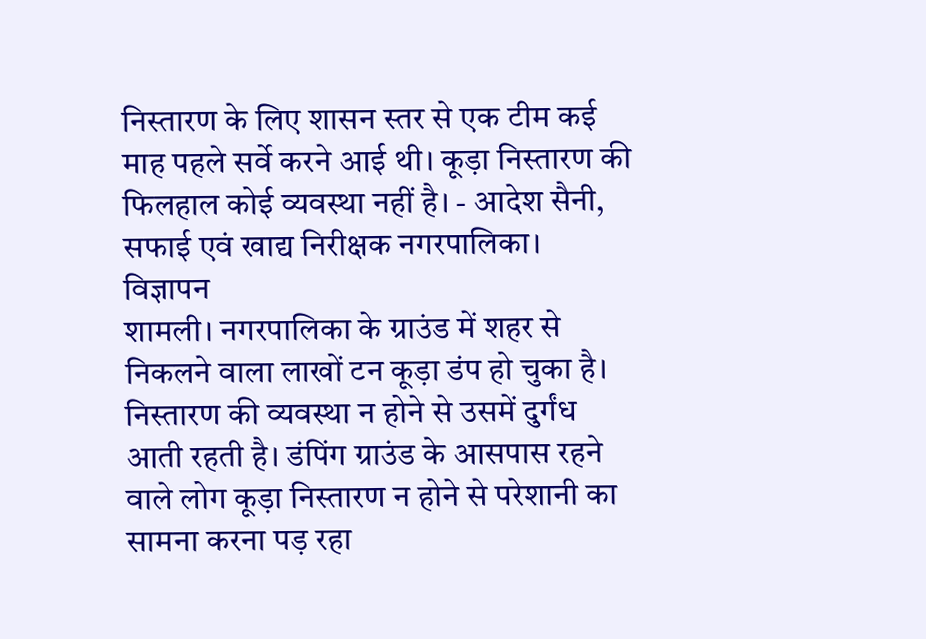निस्तारण के लिए शासन स्तर से एक टीम कई माह पहले सर्वे करने आई थी। कूड़ा निस्तारण की फिलहाल कोई व्यवस्था नहीं है। - आदेश सैनी, सफाई एवं खाद्य निरीक्षक नगरपालिका।
विज्ञापन
शामली। नगरपालिका के ग्राउंड में शहर से निकलने वाला लाखों टन कूड़ा डंप हो चुका है। निस्तारण की व्यवस्था न होने से उसमें दुर्गंध आती रहती है। डंपिंग ग्राउंड के आसपास रहने वाले लोग कूड़ा निस्तारण न होने से परेशानी का सामना करना पड़ रहा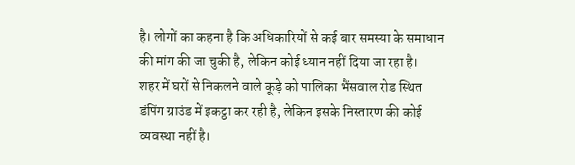है। लोगों का कहना है कि अधिकारियों से कई बार समस्या के समाधान की मांग की जा चुकी है, लेकिन कोई ध्यान नहीं दिया जा रहा है।
शहर में घरों से निकलने वाले कूड़े को पालिका भैंसवाल रोड स्थित डंपिंग ग्राउंड में इकट्ठा कर रही है, लेकिन इसके निस्तारण की कोई व्यवस्था नहीं है।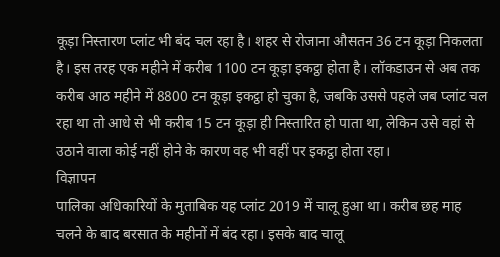कूड़ा निस्तारण प्लांट भी बंद चल रहा है। शहर से रोजाना औसतन 36 टन कूड़ा निकलता है। इस तरह एक महीने में करीब 1100 टन कूड़ा इकट्ठा होता है। लॉकडाउन से अब तक करीब आठ महीने में 8800 टन कूड़ा इकट्ठा हो चुका है, जबकि उससे पहले जब प्लांट चल रहा था तो आधे से भी करीब 15 टन कूड़ा ही निस्तारित हो पाता था, लेकिन उसे वहां से उठाने वाला कोई नहीं होने के कारण वह भी वहीं पर इकट्ठा होता रहा।
विज्ञापन
पालिका अधिकारियों के मुताबिक यह प्लांट 2019 में चालू हुआ था। करीब छह माह चलने के बाद बरसात के महीनों में बंद रहा। इसके बाद चालू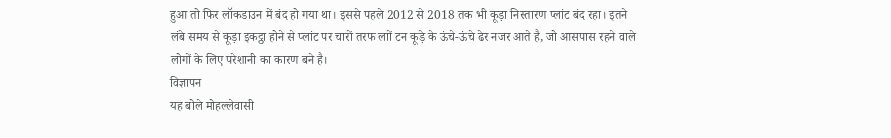हुआ तो फिर लॉकडाउन में बंद हो गया था। इससे पहले 2012 से 2018 तक भी कूड़ा निस्तारण प्लांट बंद रहा। इतने लंबे समय से कूड़ा इकट्ठा होने से प्लांट पर चारों तरफ लाों टन कूड़े के ऊंचे-ऊंचे ढेर नजर आते है, जो आसपास रहने वाले लोगों के लिए परेशानी का कारण बने है।
विज्ञापन
यह बोले मोहल्लेवासी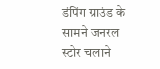डंपिंग ग्राउंड के सामने जनरल स्टोर चलाने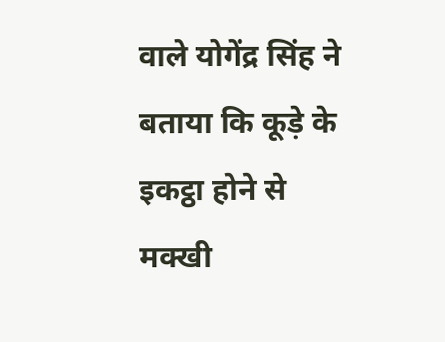वाले योगेंद्र सिंह ने बताया कि कूड़े के इकट्ठा होने से मक्खी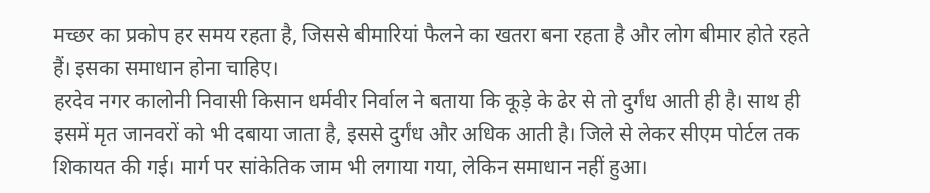मच्छर का प्रकोप हर समय रहता है, जिससे बीमारियां फैलने का खतरा बना रहता है और लोग बीमार होते रहते हैं। इसका समाधान होना चाहिए।
हरदेव नगर कालोनी निवासी किसान धर्मवीर निर्वाल ने बताया कि कूड़े के ढेर से तो दुर्गंध आती ही है। साथ ही इसमें मृत जानवरों को भी दबाया जाता है, इससे दुर्गंध और अधिक आती है। जिले से लेकर सीएम पोर्टल तक शिकायत की गई। मार्ग पर सांकेतिक जाम भी लगाया गया, लेकिन समाधान नहीं हुआ।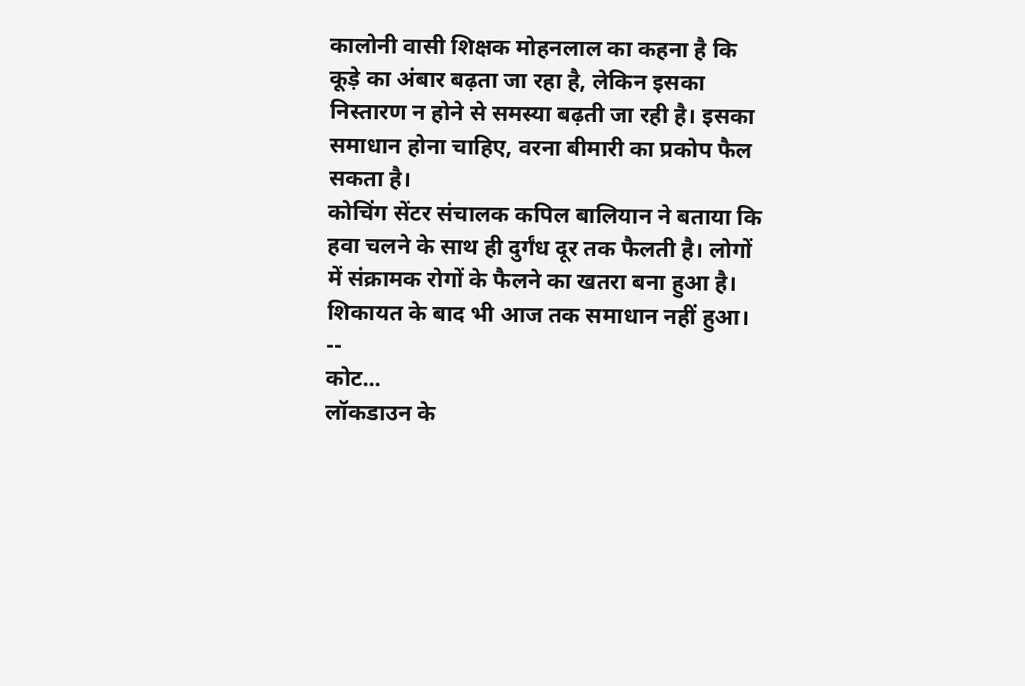कालोनी वासी शिक्षक मोहनलाल का कहना है कि कूड़े का अंबार बढ़ता जा रहा है, लेकिन इसका निस्तारण न होने से समस्या बढ़ती जा रही है। इसका समाधान होना चाहिए, वरना बीमारी का प्रकोप फैल सकता है।
कोचिंग सेंटर संचालक कपिल बालियान ने बताया कि हवा चलने के साथ ही दुर्गंध दूर तक फैलती है। लोगों में संक्रामक रोगों के फैलने का खतरा बना हुआ है। शिकायत के बाद भी आज तक समाधान नहीं हुआ।
--
कोट...
लॉकडाउन के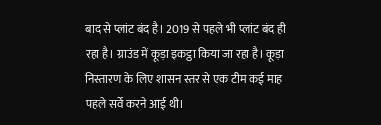बाद से प्लांट बंद है। 2019 से पहले भी प्लांट बंद ही रहा है। ग्राउंड में कूड़ा इकट्ठा किया जा रहा है। कूड़ा निस्तारण के लिए शासन स्तर से एक टीम कई माह पहले सर्वे करने आई थी।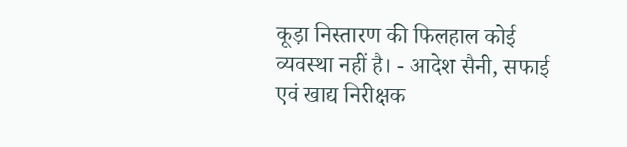कूड़ा निस्तारण की फिलहाल कोई व्यवस्था नहीं है। - आदेश सैनी, सफाई एवं खाद्य निरीक्षक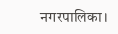नगरपालिका।